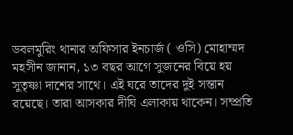ডবলমুরিং থানার অফিসার ইনচার্জ ( ওসি) মোহাম্মদ মহসীন জানান, ১৩ বছর আগে সুজনের বিয়ে হয় সুতৃষ্ণা দাশের সাথে। এই ঘরে তাদের দুই সন্তান রয়েছে। তারা আসকার দীঘি এলাকায় থাকেন। সম্প্রতি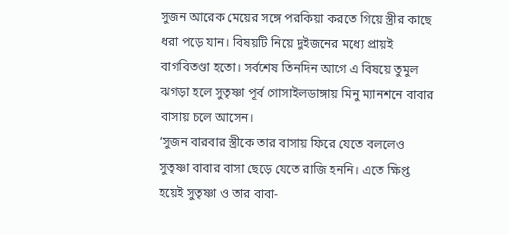সুজন আরেক মেয়ের সঙ্গে পরকিয়া করতে গিয়ে স্ত্রীর কাছে ধরা পড়ে যান। বিষয়টি নিয়ে দুইজনের মধ্যে প্রায়ই বাগবিতণ্ডা হতো। সর্বশেষ তিনদিন আগে এ বিষয়ে তুমুল ঝগড়া হলে সুতৃষ্ণা পূর্ব গোসাইলডাঙ্গায় মিনু ম্যানশনে বাবার বাসায় চলে আসেন।
‘সুজন বারবার স্ত্রীকে তার বাসায় ফিরে যেতে বললেও সুতৃষ্ণা বাবার বাসা ছেড়ে যেতে রাজি হননি। এতে ক্ষিপ্ত হয়েই সুতৃষ্ণা ও তার বাবা-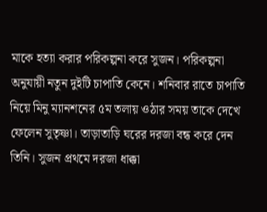মাকে হত্যা করার পরিকল্পনা করে সুজন। পরিকল্পনা অনুযায়ী নতুন দুইটি চাপাতি কেনে। শনিবার রাতে চাপাতি নিয়ে মিনু ম্যানশনের ৫ম তলায় ওঠার সময় তাকে দেখে ফেলেন সুতৃষ্ণা। তাড়াতাড়ি ঘরের দরজা বন্ধ করে দেন তিনি। সুজন প্রথমে দরজা ধাক্কা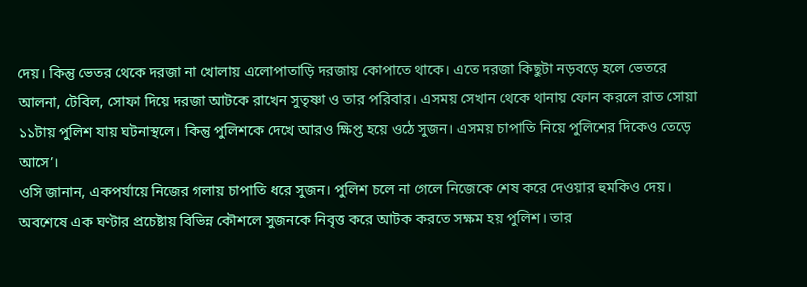দেয়। কিন্তু ভেতর থেকে দরজা না খোলায় এলোপাতাড়ি দরজায় কোপাতে থাকে। এতে দরজা কিছুটা নড়বড়ে হলে ভেতরে আলনা, টেবিল, সোফা দিয়ে দরজা আটকে রাখেন সুতৃষ্ণা ও তার পরিবার। এসময় সেখান থেকে থানায় ফোন করলে রাত সোয়া ১১টায় পুলিশ যায় ঘটনাস্থলে। কিন্তু পুলিশকে দেখে আরও ক্ষিপ্ত হয়ে ওঠে সুজন। এসময় চাপাতি নিয়ে পুলিশের দিকেও তেড়ে আসে’।
ওসি জানান, একপর্যায়ে নিজের গলায় চাপাতি ধরে সুজন। পুলিশ চলে না গেলে নিজেকে শেষ করে দেওয়ার হুমকিও দেয়। অবশেষে এক ঘণ্টার প্রচেষ্টায় বিভিন্ন কৌশলে সুজনকে নিবৃত্ত করে আটক করতে সক্ষম হয় পুলিশ। তার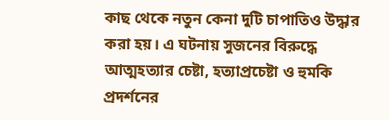কাছ থেকে নতুন কেনা দুটি চাপাতিও উদ্ধার করা হয়। এ ঘটনায় সুজনের বিরুদ্ধে আত্মহত্যার চেষ্টা, হত্যাপ্রচেষ্টা ও হুমকি প্রদর্শনের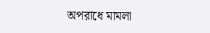অপরাধে মামলা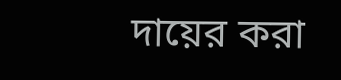দায়ের করা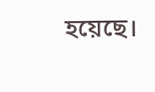হয়েছে।